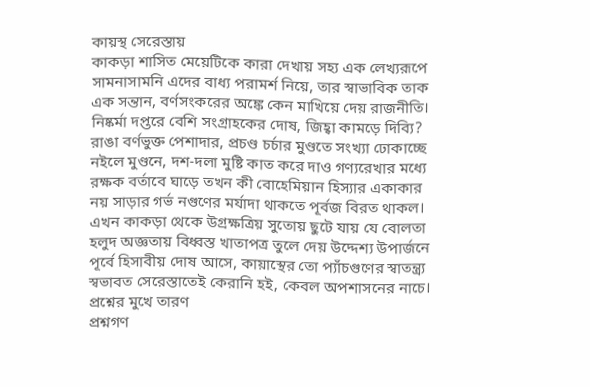কায়স্থ সেরেস্তায়
কাকড়া শাসিত মেয়েটিকে কারা দেখায় সহ্য এক লেখ্যরূপে
সামনাসামনি এদের বাধ্য পরামর্শ নিয়ে, তার স্বাভাবিক তাক
এক সন্তান, বর্ণসংকরের অঙ্কে কেন মাখিয়ে দেয় রাজনীতি।
নিষ্কর্মা দপ্তরে বেশি সংগ্রাহকের দোষ, জিহ্বা কামড়ে দিব্যি?
রাঙা বর্ণভুক্ত পেশাদার, প্রচণ্ড চর্চার মুণ্ডতে সংখ্যা ঢোকাচ্ছে
নইলে মুণ্ডনে, দশ-দলা মুষ্টি কাত করে দাও গণ্যরেখার মধ্যে
রক্ষক বর্তাবে ঘাড়ে তখন কী বোহেমিয়ান হিস্যার একাকার
নয় সাড়ার গর্ভ নগুণের মর্যাদা থাকতে পূর্বজ বিরত থাকল।
এখন কাকড়া থেকে উগ্রক্ষত্রিয় সুতোয় ছুটে যায় যে বোলতা
হলুদ অজ্ঞতায় বিধ্বস্ত খাতাপত্র তুলে দেয় উদ্দেশ্য উপার্জনে
পূর্বে হিসাবীয় দোষ আসে, কায়াস্থের তো প্যাঁচগুণের স্বাতন্ত্র্য
স্বভাবত সেরেস্তাতেই কেরানি হই, কেবল অপশাসনের নাচে।
প্রশ্নের মুখে তারণ
প্রশ্নগণ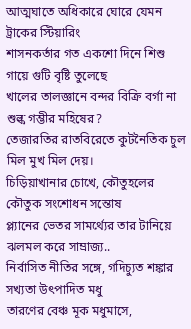আত্মঘাতে অধিকারে ঘোরে যেমন ট্রাকের স্টিয়ারিং
শাসনকর্তার গত একশো দিনে শিশু গায়ে গুটি বৃষ্টি তুলেছে
খালের তালজ্ঞানে বন্দর বিক্রি বর্গা না শুল্ক গম্ভীর মহিষের?
তেজারতির রাতবিরেতে কুটনৈতিক চুল মিল মুখ মিল দেয়।
চিড়িয়াখানার চোখে, কৌতুহলের কৌতুক সংশোধন সন্তোষ
প্ল্যানের ভেতর সামর্থ্যের তার টানিয়ে ঝলমল করে সাম্রাজ্য..
নির্বাসিত নীতির সঙ্গে, গদিচ্যুত শঙ্কার সখ্যতা উৎপাদিত মধু
তারণের বেঞ্চ মূক মধুমাসে,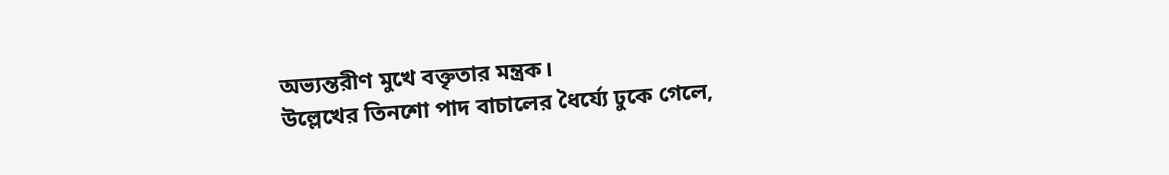অভ্যন্তরীণ মুখে বক্তৃতার মন্ত্রক।
উল্লেখের তিনশো পাদ বাচালের ধৈর্য্যে ঢুকে গেলে,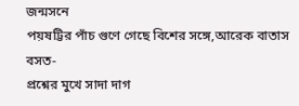জন্মসনে
পয়ষট্টির পাঁচ গুণে গেছে বিশের সঙ্গে,আরেক বাতাস বসত-
প্রশ্নের মুখে সাদা দাগ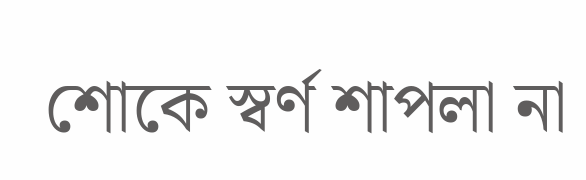শোকে স্বর্ণ শাপলা না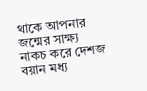থাকে আপনার
জন্মের সাক্ষ্য নাকচ করে দেশজ বয়ান মধ্য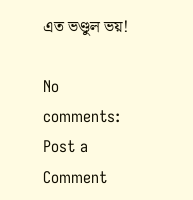এত ভণ্ডুল ভয়!

No comments:
Post a Comment